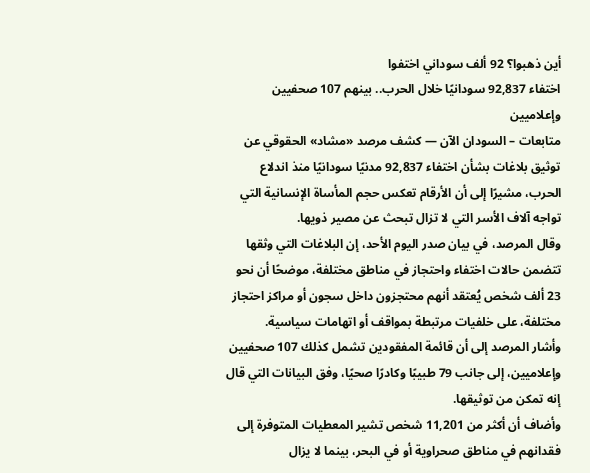أين ذهبوا؟ 92 ألف سوداني اختفوا
اختفاء 92,837 سودانيًا خلال الحرب.. بينهم 107 صحفيين وإعلاميين
متابعات – السودان الآن — كشف مرصد «مشاد» الحقوقي عن توثيق بلاغات بشأن اختفاء 92,837 مدنيًا سودانيًا منذ اندلاع الحرب، مشيرًا إلى أن الأرقام تعكس حجم المأساة الإنسانية التي تواجه آلاف الأسر التي لا تزال تبحث عن مصير ذويها.
وقال المرصد، في بيان صدر اليوم الأحد، إن البلاغات التي وثقها تتضمن حالات اختفاء واحتجاز في مناطق مختلفة، موضحًا أن نحو 23 ألف شخص يُعتقد أنهم محتجزون داخل سجون أو مراكز احتجاز مختلفة، على خلفيات مرتبطة بمواقف أو اتهامات سياسية.
وأشار المرصد إلى أن قائمة المفقودين تشمل كذلك 107 صحفيين وإعلاميين، إلى جانب 79 طبيبًا وكادرًا صحيًا، وفق البيانات التي قال إنه تمكن من توثيقها.
وأضاف أن أكثر من 11,201 شخص تشير المعطيات المتوفرة إلى فقدانهم في مناطق صحراوية أو في البحر، بينما لا يزال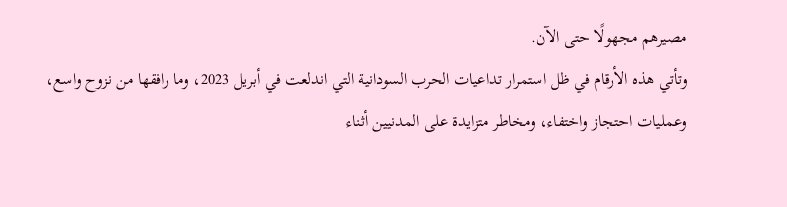مصيرهم مجهولًا حتى الآن.
وتأتي هذه الأرقام في ظل استمرار تداعيات الحرب السودانية التي اندلعت في أبريل 2023، وما رافقها من نزوح واسع، وعمليات احتجاز واختفاء، ومخاطر متزايدة على المدنيين أثناء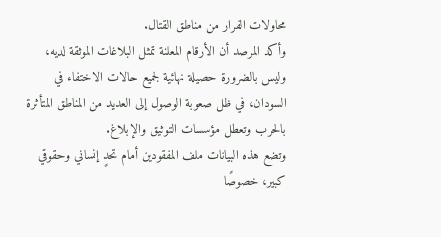محاولات الفرار من مناطق القتال.
وأكد المرصد أن الأرقام المعلنة تمثل البلاغات الموثقة لديه، وليس بالضرورة حصيلة نهائية لجميع حالات الاختفاء في السودان، في ظل صعوبة الوصول إلى العديد من المناطق المتأثرة بالحرب وتعطل مؤسسات التوثيق والإبلاغ.
وتضع هذه البيانات ملف المفقودين أمام تحدٍ إنساني وحقوقي كبير، خصوصًا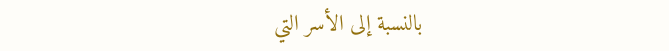بالنسبة إلى الأسر التي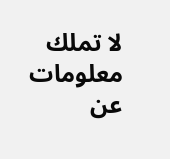لا تملك معلومات عن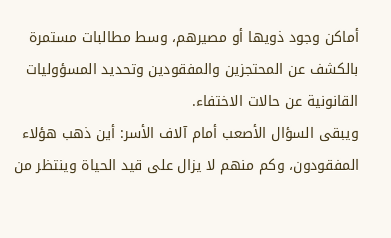أماكن وجود ذويها أو مصيرهم، وسط مطالبات مستمرة بالكشف عن المحتجزين والمفقودين وتحديد المسؤوليات القانونية عن حالات الاختفاء.
ويبقى السؤال الأصعب أمام آلاف الأسر: أين ذهب هؤلاء المفقودون، وكم منهم لا يزال على قيد الحياة وينتظر من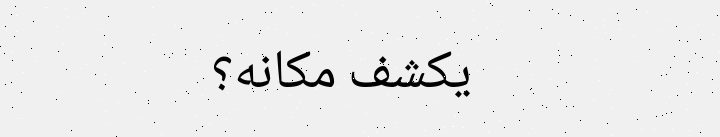يكشف مكانه؟